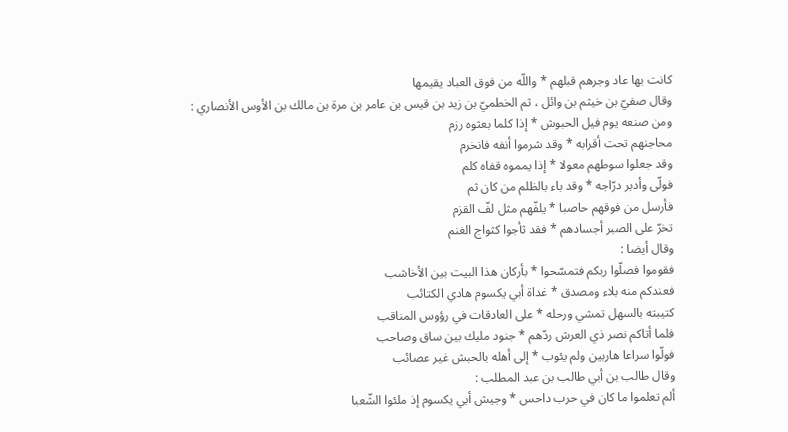كانت بها عاد وجرهم قبلهم * واللّه من فوق العباد يقيمها
وقال صفيّ بن خيثم بن وائل ، ثم الخطميّ بن زيد بن قيس بن عامر بن مرة بن مالك بن الأوس الأنصاري :
ومن صنعه يوم فيل الحبوش * إذا كلما بعثوه رزم
محاجنهم تحت أقرابه * وقد شرموا أنفه فانخرم
وقد جعلوا سوطهم معولا * إذا يمموه قفاه كلم
فولّى وأدبر درّاجه * وقد باء بالظلم من كان ثم
فأرسل من فوقهم حاصبا * يلفّهم مثل لفّ القزم
تخرّ على الصبر أجسادهم * فقد ثأجوا كثواج الغنم
وقال أيضا :
فقوموا فصلّوا ربكم فتمسّحوا * بأركان هذا البيت بين الأخاشب
فعندكم منه بلاء ومصدق * غداة أبي يكسوم هادي الكتائب
كتيبته بالسهل تمشي ورحله * على العادقات في رؤوس المناقب
فلما أتاكم نصر ذي العرش ردّهم * جنود مليك بين ساق وصاحب
فولّوا سراعا هاربين ولم يئوب * إلى أهله بالحبش غير عصائب
وقال طالب بن أبي طالب بن عبد المطلب :
ألم تعلموا ما كان في حرب داحس * وجيش أبي يكسوم إذ ملئوا الشّعبا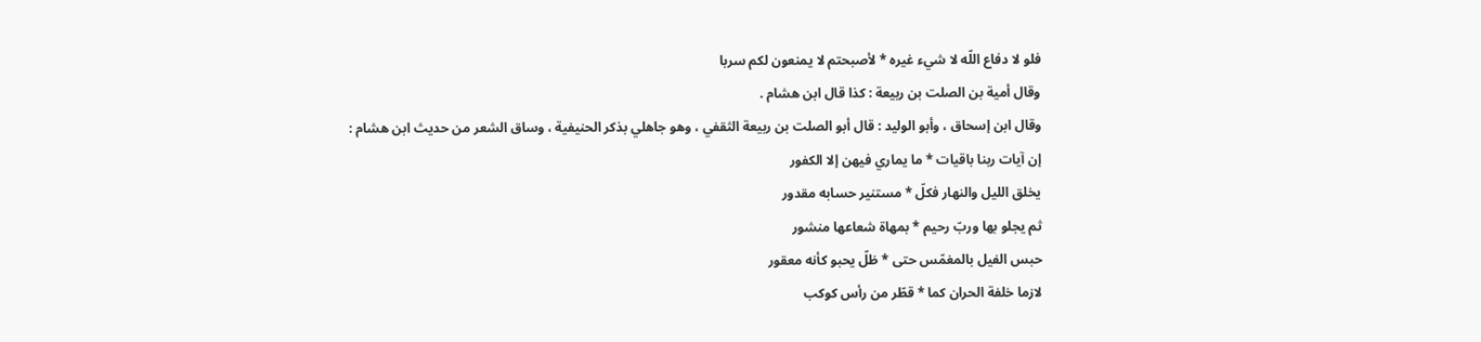فلو لا دفاع اللّه لا شيء غيره * لأصبحتم لا يمنعون لكم سربا
وقال أمية بن الصلت بن ربيعة : كذا قال ابن هشام .
وقال ابن إسحاق ، وأبو الوليد : قال أبو الصلت بن ربيعة الثقفي ، وهو جاهلي بذكر الحنيفية ، وساق الشعر من حديث ابن هشام :
إن آيات ربنا باقيات * ما يماري فيهن إلا الكفور
يخلق الليل والنهار فكلّ * مستنير حسابه مقدور
ثم يجلو بها وربّ رحيم * بمهاة شعاعها منشور
حبس الفيل بالمغمّس حتى * ظلّ يحبو كأنه معقور
لازما خلفة الحران كما * قطّر من رأس كوكب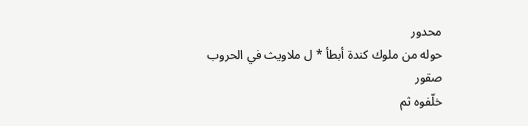محدور
حوله من ملوك كندة أبطأ * ل ملاويث في الحروب صقور
خلّفوه ثم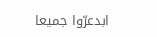ابدعرّوا جميعا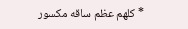* كلهم عظم ساقه مكسور